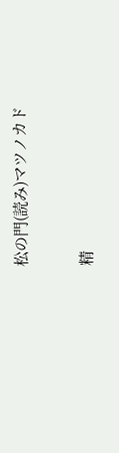松の門(読み)マツノカド

精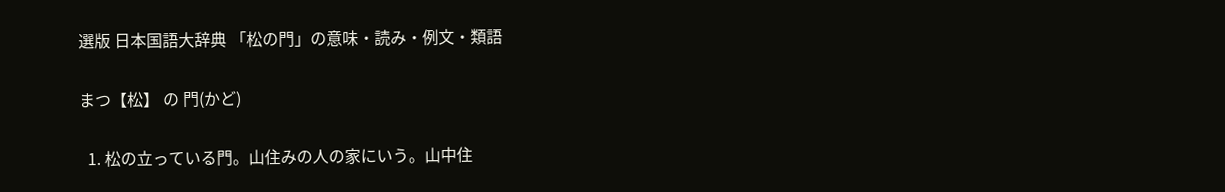選版 日本国語大辞典 「松の門」の意味・読み・例文・類語

まつ【松】 の 門(かど)

  1. 松の立っている門。山住みの人の家にいう。山中住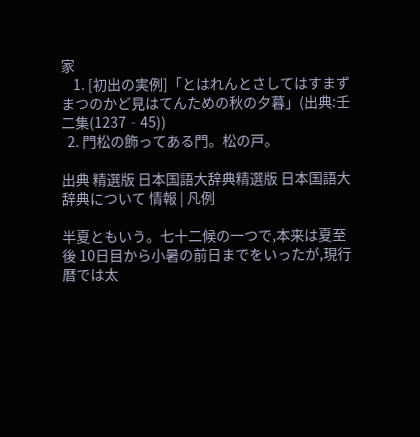家
    1. [初出の実例]「とはれんとさしてはすまずまつのかど見はてんための秋の夕暮」(出典:壬二集(1237‐45))
  2. 門松の飾ってある門。松の戸。

出典 精選版 日本国語大辞典精選版 日本国語大辞典について 情報 | 凡例

半夏ともいう。七十二候の一つで,本来は夏至後 10日目から小暑の前日までをいったが,現行暦では太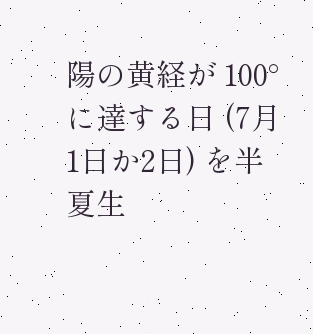陽の黄経が 100°に達する日 (7月1日か2日) を半夏生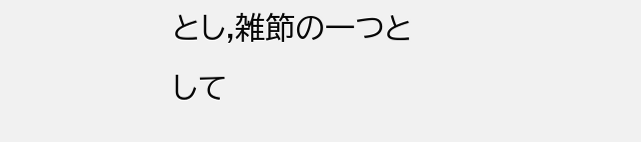とし,雑節の一つとして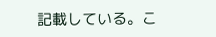記載している。こ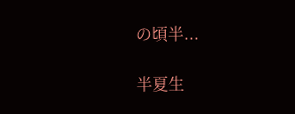の頃半...

半夏生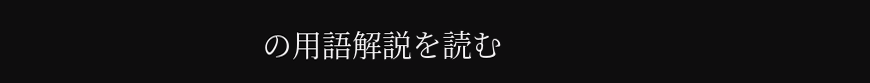の用語解説を読む